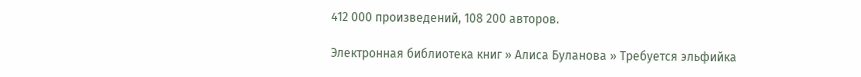412 000 произведений, 108 200 авторов.

Электронная библиотека книг » Алиса Буланова » Требуется эльфийка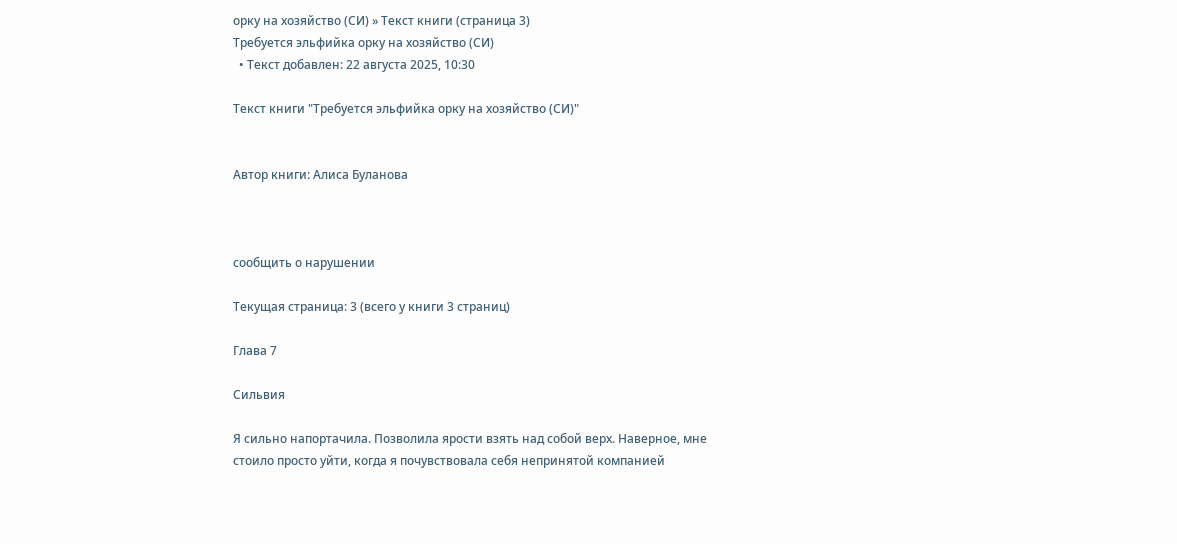орку на хозяйство (СИ) » Текст книги (страница 3)
Требуется эльфийка орку на хозяйство (СИ)
  • Текст добавлен: 22 августа 2025, 10:30

Текст книги "Требуется эльфийка орку на хозяйство (СИ)"


Автор книги: Алиса Буланова



сообщить о нарушении

Текущая страница: 3 (всего у книги 3 страниц)

Глава 7

Сильвия

Я сильно напортачила. Позволила ярости взять над собой верх. Наверное, мне стоило просто уйти, когда я почувствовала себя непринятой компанией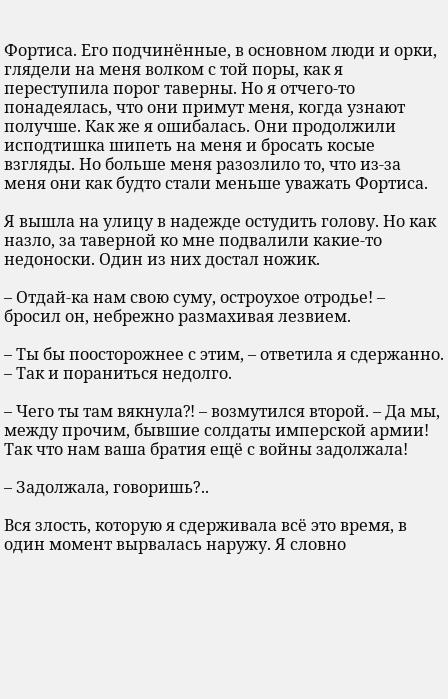Фортиса. Его подчинённые, в основном люди и орки, глядели на меня волком с той поры, как я переступила порог таверны. Но я отчего-то понадеялась, что они примут меня, когда узнают получше. Как же я ошибалась. Они продолжили исподтишка шипеть на меня и бросать косые взгляды. Но больше меня разозлило то, что из-за меня они как будто стали меньше уважать Фортиса.

Я вышла на улицу в надежде остудить голову. Но как назло, за таверной ко мне подвалили какие-то недоноски. Один из них достал ножик.

– Отдай-ка нам свою суму, остроухое отродье! – бросил он, небрежно размахивая лезвием.

– Ты бы поосторожнее с этим, – ответила я сдержанно. – Так и пораниться недолго.

– Чего ты там вякнула⁈ – возмутился второй. – Да мы, между прочим, бывшие солдаты имперской армии! Так что нам ваша братия ещё с войны задолжала!

– Задолжала, говоришь?..

Вся злость, которую я сдерживала всё это время, в один момент вырвалась наружу. Я словно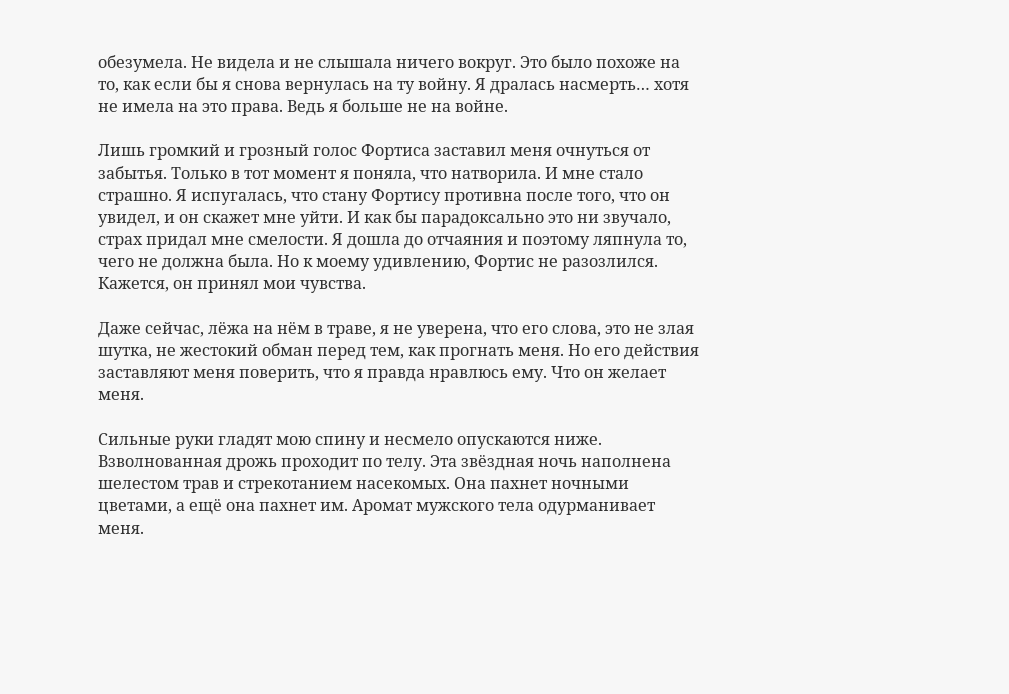обезумела. Не видела и не слышала ничего вокруг. Это было похоже на то, как если бы я снова вернулась на ту войну. Я дралась насмерть… хотя не имела на это права. Ведь я больше не на войне.

Лишь громкий и грозный голос Фортиса заставил меня очнуться от забытья. Только в тот момент я поняла, что натворила. И мне стало страшно. Я испугалась, что стану Фортису противна после того, что он увидел, и он скажет мне уйти. И как бы парадоксально это ни звучало, страх придал мне смелости. Я дошла до отчаяния и поэтому ляпнула то, чего не должна была. Но к моему удивлению, Фортис не разозлился. Кажется, он принял мои чувства.

Даже сейчас, лёжа на нём в траве, я не уверена, что его слова, это не злая шутка, не жестокий обман перед тем, как прогнать меня. Но его действия заставляют меня поверить, что я правда нравлюсь ему. Что он желает меня.

Сильные руки гладят мою спину и несмело опускаются ниже. Взволнованная дрожь проходит по телу. Эта звёздная ночь наполнена шелестом трав и стрекотанием насекомых. Она пахнет ночными цветами, а ещё она пахнет им. Аромат мужского тела одурманивает меня.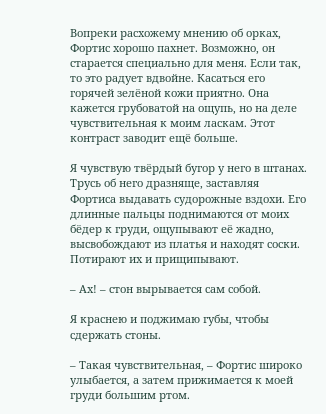Вопреки расхожему мнению об орках, Фортис хорошо пахнет. Возможно, он старается специально для меня. Если так, то это радует вдвойне. Касаться его горячей зелёной кожи приятно. Она кажется грубоватой на ощупь, но на деле чувствительная к моим ласкам. Этот контраст заводит ещё больше.

Я чувствую твёрдый бугор у него в штанах. Трусь об него дразняще, заставляя Фортиса выдавать судорожные вздохи. Его длинные пальцы поднимаются от моих бёдер к груди, ощупывают её жадно, высвобождают из платья и находят соски. Потирают их и прищипывают.

– Ах! – стон вырывается сам собой.

Я краснею и поджимаю губы, чтобы сдержать стоны.

– Такая чувствительная, – Фортис широко улыбается, а затем прижимается к моей груди большим ртом.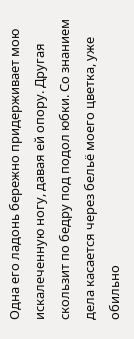Одна его ладонь бережно придерживает мою искалеченную ногу, давая ей опору. Другая скользит по бедру под подол юбки. Со знанием дела касается через бельё моего цветка, уже обильно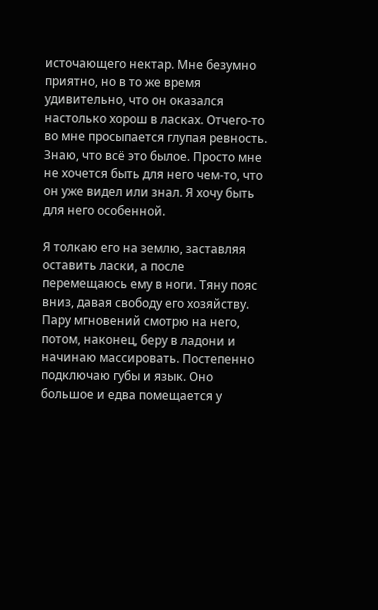источающего нектар. Мне безумно приятно, но в то же время удивительно, что он оказался настолько хорош в ласках. Отчего-то во мне просыпается глупая ревность. Знаю, что всё это былое. Просто мне не хочется быть для него чем-то, что он уже видел или знал. Я хочу быть для него особенной.

Я толкаю его на землю, заставляя оставить ласки, а после перемещаюсь ему в ноги. Тяну пояс вниз, давая свободу его хозяйству. Пару мгновений смотрю на него, потом, наконец, беру в ладони и начинаю массировать. Постепенно подключаю губы и язык. Оно большое и едва помещается у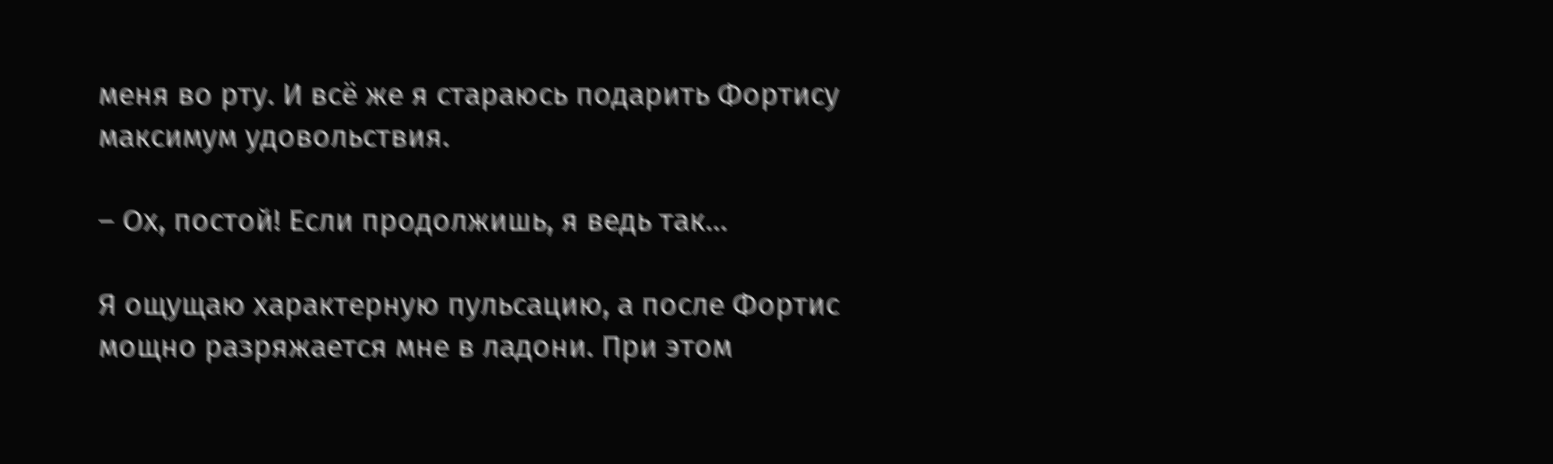меня во рту. И всё же я стараюсь подарить Фортису максимум удовольствия.

– Ох, постой! Если продолжишь, я ведь так…

Я ощущаю характерную пульсацию, а после Фортис мощно разряжается мне в ладони. При этом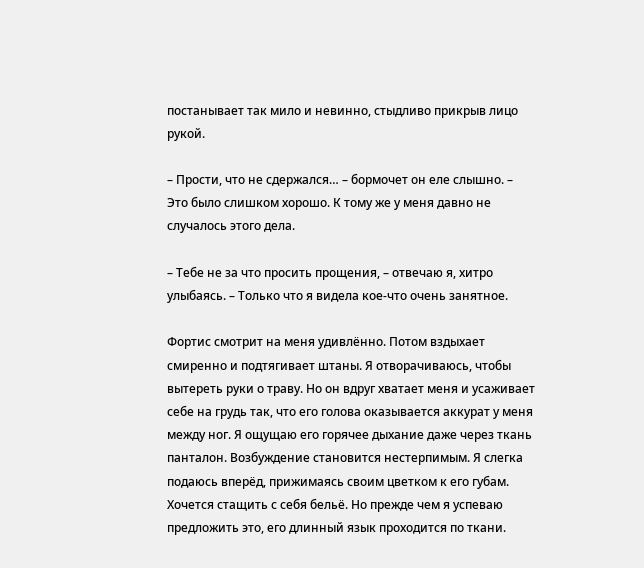постанывает так мило и невинно, стыдливо прикрыв лицо рукой.

– Прости, что не сдержался… – бормочет он еле слышно. – Это было слишком хорошо. К тому же у меня давно не случалось этого дела.

– Тебе не за что просить прощения, – отвечаю я, хитро улыбаясь. – Только что я видела кое-что очень занятное.

Фортис смотрит на меня удивлённо. Потом вздыхает смиренно и подтягивает штаны. Я отворачиваюсь, чтобы вытереть руки о траву. Но он вдруг хватает меня и усаживает себе на грудь так, что его голова оказывается аккурат у меня между ног. Я ощущаю его горячее дыхание даже через ткань панталон. Возбуждение становится нестерпимым. Я слегка подаюсь вперёд, прижимаясь своим цветком к его губам. Хочется стащить с себя бельё. Но прежде чем я успеваю предложить это, его длинный язык проходится по ткани.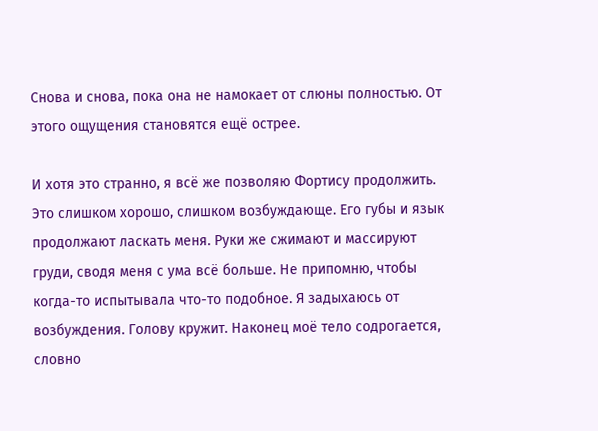Снова и снова, пока она не намокает от слюны полностью. От этого ощущения становятся ещё острее.

И хотя это странно, я всё же позволяю Фортису продолжить. Это слишком хорошо, слишком возбуждающе. Его губы и язык продолжают ласкать меня. Руки же сжимают и массируют груди, сводя меня с ума всё больше. Не припомню, чтобы когда-то испытывала что-то подобное. Я задыхаюсь от возбуждения. Голову кружит. Наконец моё тело содрогается, словно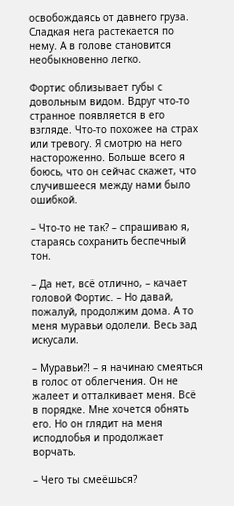освобождаясь от давнего груза. Сладкая нега растекается по нему. А в голове становится необыкновенно легко.

Фортис облизывает губы с довольным видом. Вдруг что-то странное появляется в его взгляде. Что-то похожее на страх или тревогу. Я смотрю на него настороженно. Больше всего я боюсь, что он сейчас скажет, что случившееся между нами было ошибкой.

– Что-то не так? – спрашиваю я, стараясь сохранить беспечный тон.

– Да нет, всё отлично, – качает головой Фортис. – Но давай, пожалуй, продолжим дома. А то меня муравьи одолели. Весь зад искусали.

– Муравьи⁈ – я начинаю смеяться в голос от облегчения. Он не жалеет и отталкивает меня. Всё в порядке. Мне хочется обнять его. Но он глядит на меня исподлобья и продолжает ворчать.

– Чего ты смеёшься?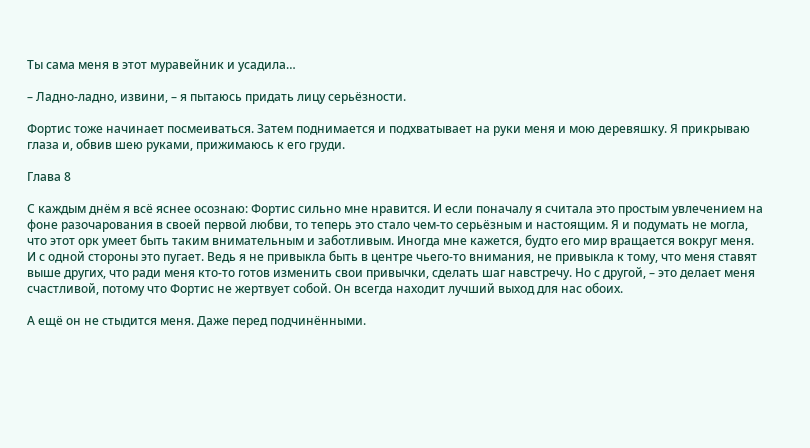Ты сама меня в этот муравейник и усадила…

– Ладно-ладно, извини, – я пытаюсь придать лицу серьёзности.

Фортис тоже начинает посмеиваться. Затем поднимается и подхватывает на руки меня и мою деревяшку. Я прикрываю глаза и, обвив шею руками, прижимаюсь к его груди.

Глава 8

С каждым днём я всё яснее осознаю: Фортис сильно мне нравится. И если поначалу я считала это простым увлечением на фоне разочарования в своей первой любви, то теперь это стало чем-то серьёзным и настоящим. Я и подумать не могла, что этот орк умеет быть таким внимательным и заботливым. Иногда мне кажется, будто его мир вращается вокруг меня. И с одной стороны это пугает. Ведь я не привыкла быть в центре чьего-то внимания, не привыкла к тому, что меня ставят выше других, что ради меня кто-то готов изменить свои привычки, сделать шаг навстречу. Но с другой, – это делает меня счастливой, потому что Фортис не жертвует собой. Он всегда находит лучший выход для нас обоих.

А ещё он не стыдится меня. Даже перед подчинёнными.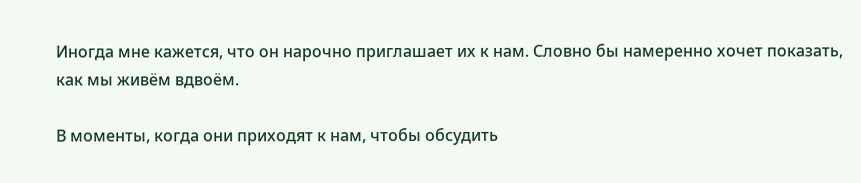Иногда мне кажется, что он нарочно приглашает их к нам. Словно бы намеренно хочет показать, как мы живём вдвоём.

В моменты, когда они приходят к нам, чтобы обсудить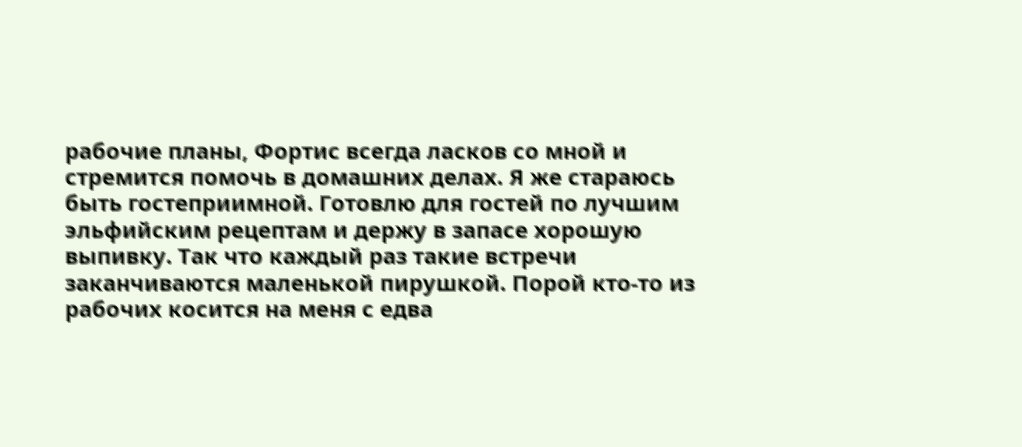рабочие планы, Фортис всегда ласков со мной и стремится помочь в домашних делах. Я же стараюсь быть гостеприимной. Готовлю для гостей по лучшим эльфийским рецептам и держу в запасе хорошую выпивку. Так что каждый раз такие встречи заканчиваются маленькой пирушкой. Порой кто-то из рабочих косится на меня с едва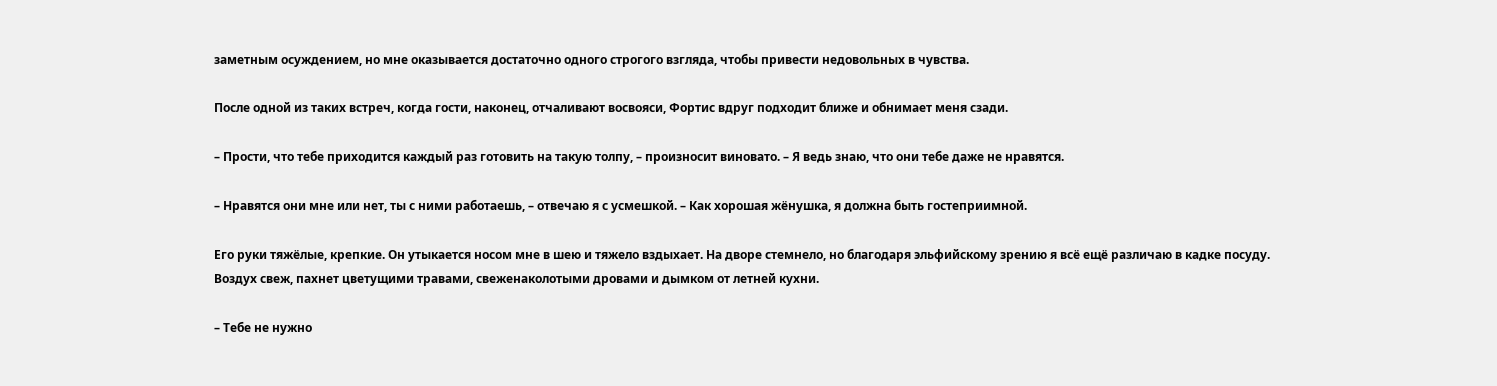заметным осуждением, но мне оказывается достаточно одного строгого взгляда, чтобы привести недовольных в чувства.

После одной из таких встреч, когда гости, наконец, отчаливают восвояси, Фортис вдруг подходит ближе и обнимает меня сзади.

– Прости, что тебе приходится каждый раз готовить на такую толпу, – произносит виновато. – Я ведь знаю, что они тебе даже не нравятся.

– Нравятся они мне или нет, ты с ними работаешь, – отвечаю я с усмешкой. – Как хорошая жёнушка, я должна быть гостеприимной.

Его руки тяжёлые, крепкие. Он утыкается носом мне в шею и тяжело вздыхает. На дворе стемнело, но благодаря эльфийскому зрению я всё ещё различаю в кадке посуду. Воздух свеж, пахнет цветущими травами, свеженаколотыми дровами и дымком от летней кухни.

– Тебе не нужно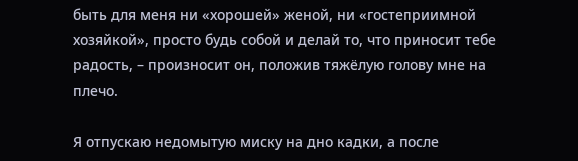быть для меня ни «хорошей» женой, ни «гостеприимной хозяйкой», просто будь собой и делай то, что приносит тебе радость, – произносит он, положив тяжёлую голову мне на плечо.

Я отпускаю недомытую миску на дно кадки, а после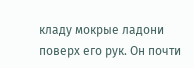кладу мокрые ладони поверх его рук. Он почти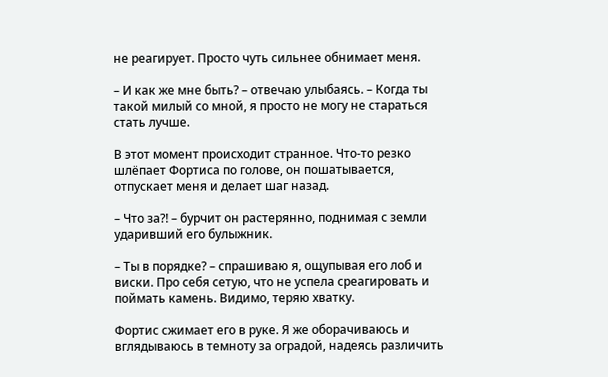не реагирует. Просто чуть сильнее обнимает меня.

– И как же мне быть? – отвечаю улыбаясь. – Когда ты такой милый со мной, я просто не могу не стараться стать лучше.

В этот момент происходит странное. Что-то резко шлёпает Фортиса по голове, он пошатывается, отпускает меня и делает шаг назад.

– Что за⁈ – бурчит он растерянно, поднимая с земли ударивший его булыжник.

– Ты в порядке? – спрашиваю я, ощупывая его лоб и виски. Про себя сетую, что не успела среагировать и поймать камень. Видимо, теряю хватку.

Фортис сжимает его в руке. Я же оборачиваюсь и вглядываюсь в темноту за оградой, надеясь различить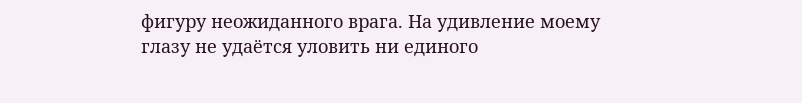фигуру неожиданного врага. На удивление моему глазу не удаётся уловить ни единого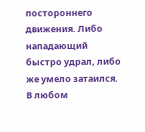постороннего движения. Либо нападающий быстро удрал, либо же умело затаился. В любом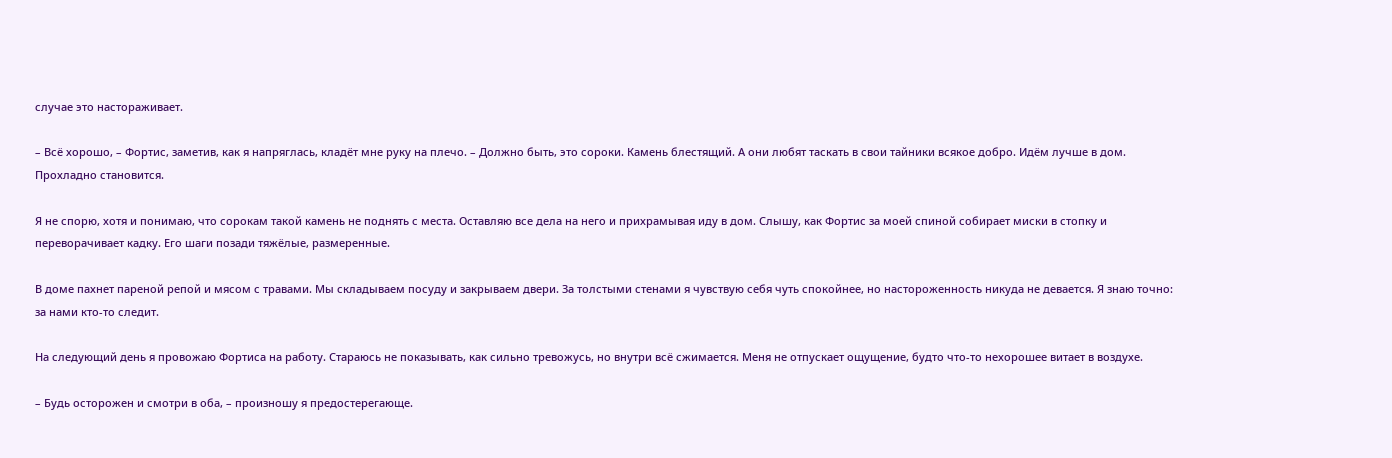случае это настораживает.

– Всё хорошо, – Фортис, заметив, как я напряглась, кладёт мне руку на плечо. – Должно быть, это сороки. Камень блестящий. А они любят таскать в свои тайники всякое добро. Идём лучше в дом. Прохладно становится.

Я не спорю, хотя и понимаю, что сорокам такой камень не поднять с места. Оставляю все дела на него и прихрамывая иду в дом. Слышу, как Фортис за моей спиной собирает миски в стопку и переворачивает кадку. Его шаги позади тяжёлые, размеренные.

В доме пахнет пареной репой и мясом с травами. Мы складываем посуду и закрываем двери. За толстыми стенами я чувствую себя чуть спокойнее, но настороженность никуда не девается. Я знаю точно: за нами кто-то следит.

На следующий день я провожаю Фортиса на работу. Стараюсь не показывать, как сильно тревожусь, но внутри всё сжимается. Меня не отпускает ощущение, будто что-то нехорошее витает в воздухе.

– Будь осторожен и смотри в оба, – произношу я предостерегающе.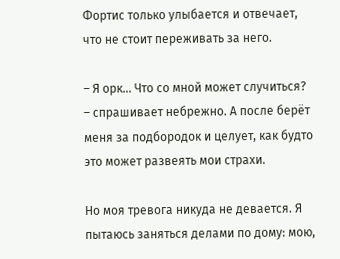Фортис только улыбается и отвечает, что не стоит переживать за него.

– Я орк… Что со мной может случиться? – спрашивает небрежно. А после берёт меня за подбородок и целует, как будто это может развеять мои страхи.

Но моя тревога никуда не девается. Я пытаюсь заняться делами по дому: мою,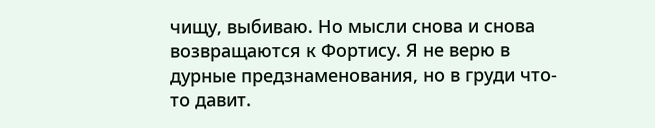чищу, выбиваю. Но мысли снова и снова возвращаются к Фортису. Я не верю в дурные предзнаменования, но в груди что-то давит.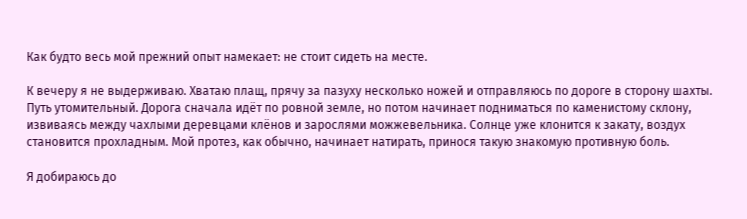Как будто весь мой прежний опыт намекает: не стоит сидеть на месте.

К вечеру я не выдерживаю. Хватаю плащ, прячу за пазуху несколько ножей и отправляюсь по дороге в сторону шахты. Путь утомительный. Дорога сначала идёт по ровной земле, но потом начинает подниматься по каменистому склону, извиваясь между чахлыми деревцами клёнов и зарослями можжевельника. Солнце уже клонится к закату, воздух становится прохладным. Мой протез, как обычно, начинает натирать, принося такую знакомую противную боль.

Я добираюсь до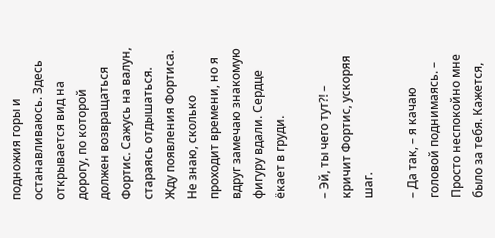подножия горы и останавливаюсь. Здесь открывается вид на дорогу, по которой должен возвращаться Фортис. Сажусь на валун, стараясь отдышаться. Жду появления Фортиса. Не знаю, сколько проходит времени, но я вдруг замечаю знакомую фигуру вдали. Сердце ёкает в груди.

– Эй, ты чего тут⁈ – кричит Фортис, ускоряя шаг.

– Да так, – я качаю головой поднимаясь. – Просто неспокойно мне было за тебя. Кажется,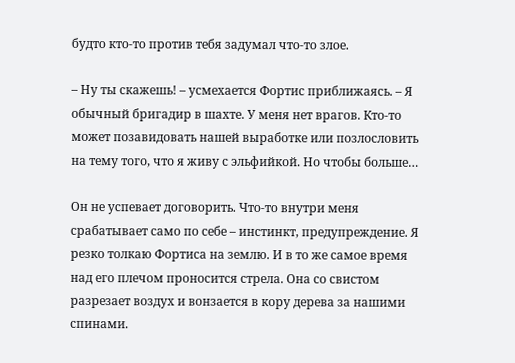будто кто-то против тебя задумал что-то злое.

– Ну ты скажешь! – усмехается Фортис приближаясь. – Я обычный бригадир в шахте. У меня нет врагов. Кто-то может позавидовать нашей выработке или позлословить на тему того, что я живу с эльфийкой. Но чтобы больше…

Он не успевает договорить. Что-то внутри меня срабатывает само по себе – инстинкт, предупреждение. Я резко толкаю Фортиса на землю. И в то же самое время над его плечом проносится стрела. Она со свистом разрезает воздух и вонзается в кору дерева за нашими спинами.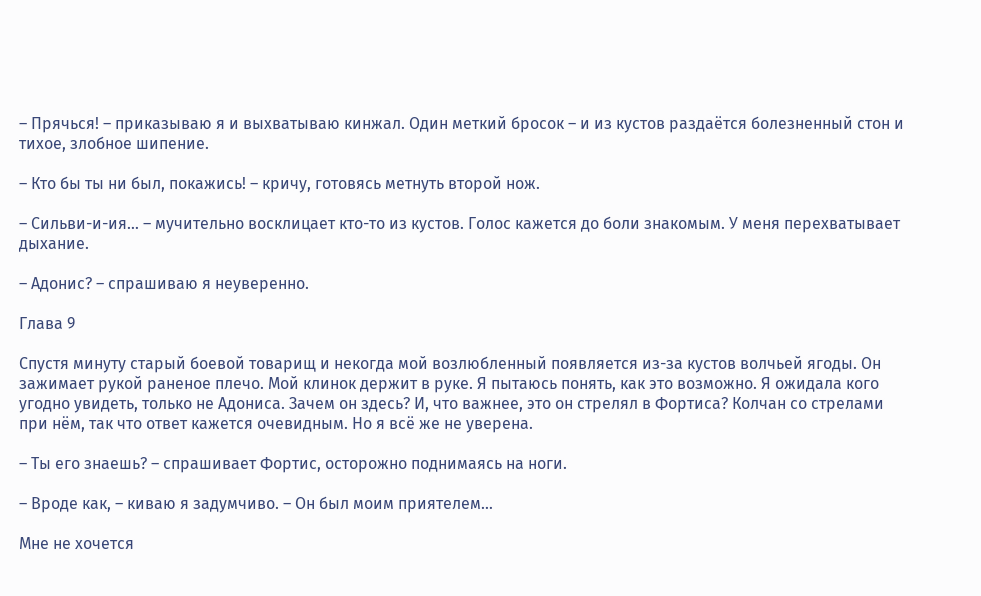– Прячься! – приказываю я и выхватываю кинжал. Один меткий бросок – и из кустов раздаётся болезненный стон и тихое, злобное шипение.

– Кто бы ты ни был, покажись! – кричу, готовясь метнуть второй нож.

– Сильви-и-ия… – мучительно восклицает кто-то из кустов. Голос кажется до боли знакомым. У меня перехватывает дыхание.

– Адонис? – спрашиваю я неуверенно.

Глава 9

Спустя минуту старый боевой товарищ и некогда мой возлюбленный появляется из-за кустов волчьей ягоды. Он зажимает рукой раненое плечо. Мой клинок держит в руке. Я пытаюсь понять, как это возможно. Я ожидала кого угодно увидеть, только не Адониса. Зачем он здесь? И, что важнее, это он стрелял в Фортиса? Колчан со стрелами при нём, так что ответ кажется очевидным. Но я всё же не уверена.

– Ты его знаешь? – спрашивает Фортис, осторожно поднимаясь на ноги.

– Вроде как, – киваю я задумчиво. – Он был моим приятелем…

Мне не хочется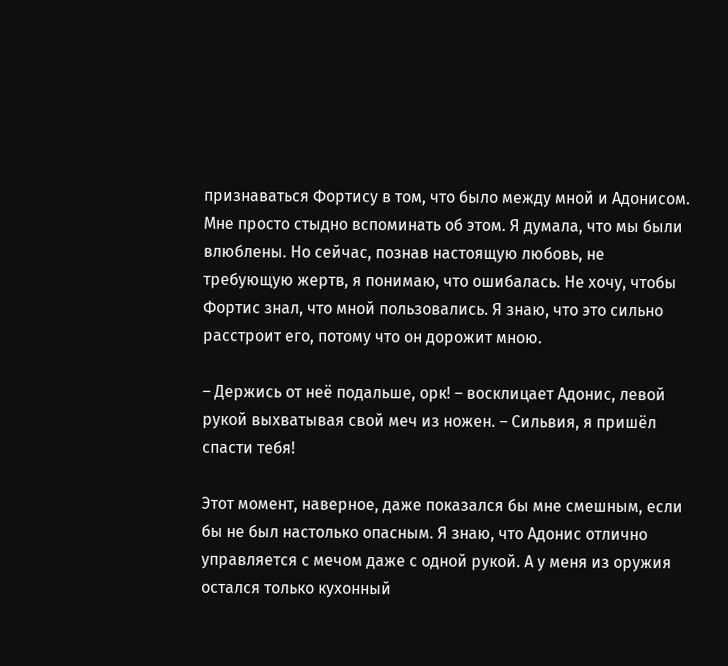признаваться Фортису в том, что было между мной и Адонисом. Мне просто стыдно вспоминать об этом. Я думала, что мы были влюблены. Но сейчас, познав настоящую любовь, не требующую жертв, я понимаю, что ошибалась. Не хочу, чтобы Фортис знал, что мной пользовались. Я знаю, что это сильно расстроит его, потому что он дорожит мною.

– Держись от неё подальше, орк! – восклицает Адонис, левой рукой выхватывая свой меч из ножен. – Сильвия, я пришёл спасти тебя!

Этот момент, наверное, даже показался бы мне смешным, если бы не был настолько опасным. Я знаю, что Адонис отлично управляется с мечом даже с одной рукой. А у меня из оружия остался только кухонный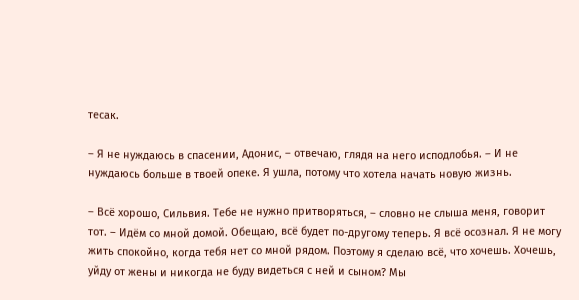тесак.

– Я не нуждаюсь в спасении, Адонис, – отвечаю, глядя на него исподлобья. – И не нуждаюсь больше в твоей опеке. Я ушла, потому что хотела начать новую жизнь.

– Всё хорошо, Сильвия. Тебе не нужно притворяться, – словно не слыша меня, говорит тот. – Идём со мной домой. Обещаю, всё будет по-другому теперь. Я всё осознал. Я не могу жить спокойно, когда тебя нет со мной рядом. Поэтому я сделаю всё, что хочешь. Хочешь, уйду от жены и никогда не буду видеться с ней и сыном? Мы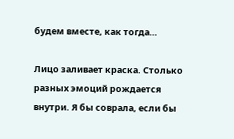будем вместе, как тогда…

Лицо заливает краска. Столько разных эмоций рождается внутри. Я бы соврала, если бы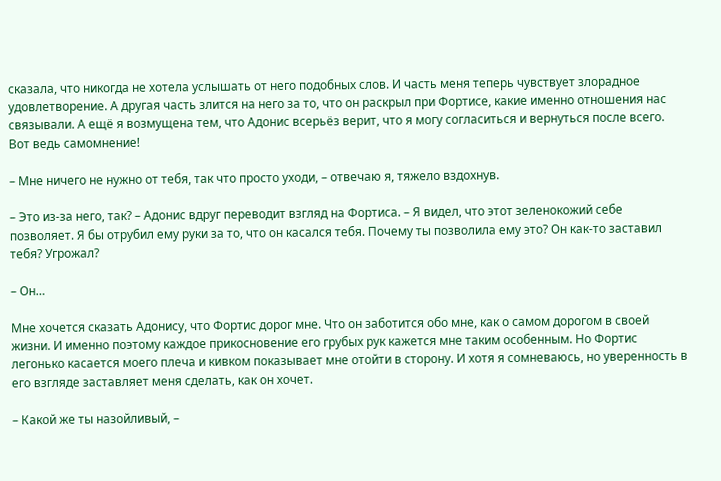сказала, что никогда не хотела услышать от него подобных слов. И часть меня теперь чувствует злорадное удовлетворение. А другая часть злится на него за то, что он раскрыл при Фортисе, какие именно отношения нас связывали. А ещё я возмущена тем, что Адонис всерьёз верит, что я могу согласиться и вернуться после всего. Вот ведь самомнение!

– Мне ничего не нужно от тебя, так что просто уходи, – отвечаю я, тяжело вздохнув.

– Это из-за него, так? – Адонис вдруг переводит взгляд на Фортиса. – Я видел, что этот зеленокожий себе позволяет. Я бы отрубил ему руки за то, что он касался тебя. Почему ты позволила ему это? Он как-то заставил тебя? Угрожал?

– Он…

Мне хочется сказать Адонису, что Фортис дорог мне. Что он заботится обо мне, как о самом дорогом в своей жизни. И именно поэтому каждое прикосновение его грубых рук кажется мне таким особенным. Но Фортис легонько касается моего плеча и кивком показывает мне отойти в сторону. И хотя я сомневаюсь, но уверенность в его взгляде заставляет меня сделать, как он хочет.

– Какой же ты назойливый, –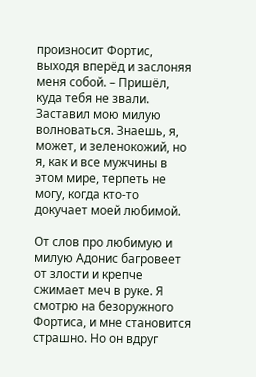произносит Фортис, выходя вперёд и заслоняя меня собой. – Пришёл, куда тебя не звали. Заставил мою милую волноваться. Знаешь, я, может, и зеленокожий, но я, как и все мужчины в этом мире, терпеть не могу, когда кто-то докучает моей любимой.

От слов про любимую и милую Адонис багровеет от злости и крепче сжимает меч в руке. Я смотрю на безоружного Фортиса, и мне становится страшно. Но он вдруг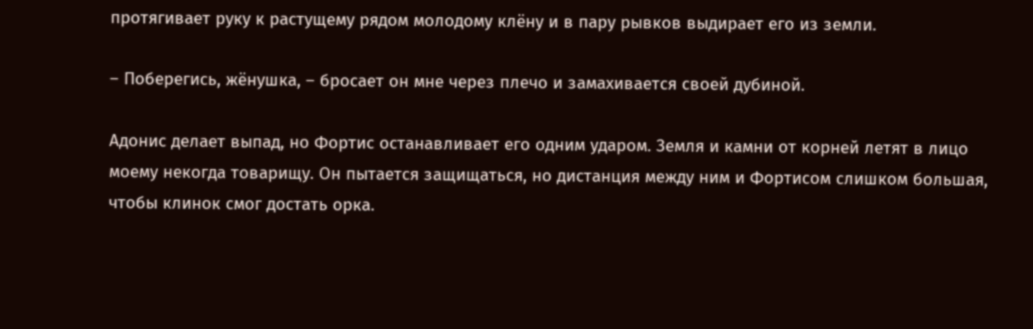протягивает руку к растущему рядом молодому клёну и в пару рывков выдирает его из земли.

– Поберегись, жёнушка, – бросает он мне через плечо и замахивается своей дубиной.

Адонис делает выпад, но Фортис останавливает его одним ударом. Земля и камни от корней летят в лицо моему некогда товарищу. Он пытается защищаться, но дистанция между ним и Фортисом слишком большая, чтобы клинок смог достать орка.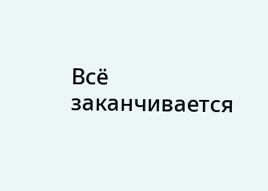Всё заканчивается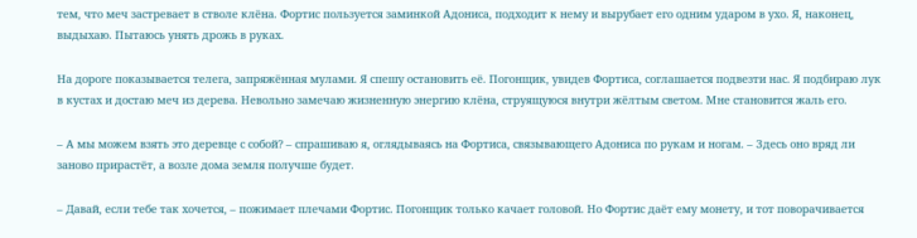тем, что меч застревает в стволе клёна. Фортис пользуется заминкой Адониса, подходит к нему и вырубает его одним ударом в ухо. Я, наконец, выдыхаю. Пытаюсь унять дрожь в руках.

На дороге показывается телега, запряжённая мулами. Я спешу остановить её. Погонщик, увидев Фортиса, соглашается подвезти нас. Я подбираю лук в кустах и достаю меч из дерева. Невольно замечаю жизненную энергию клёна, струящуюся внутри жёлтым светом. Мне становится жаль его.

– А мы можем взять это деревце с собой? – спрашиваю я, оглядываясь на Фортиса, связывающего Адониса по рукам и ногам. – Здесь оно вряд ли заново прирастёт, а возле дома земля получше будет.

– Давай, если тебе так хочется, – пожимает плечами Фортис. Погонщик только качает головой. Но Фортис даёт ему монету, и тот поворачивается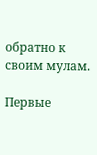обратно к своим мулам.

Первые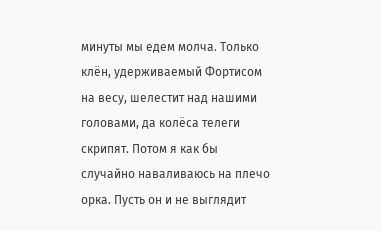минуты мы едем молча. Только клён, удерживаемый Фортисом на весу, шелестит над нашими головами, да колёса телеги скрипят. Потом я как бы случайно наваливаюсь на плечо орка. Пусть он и не выглядит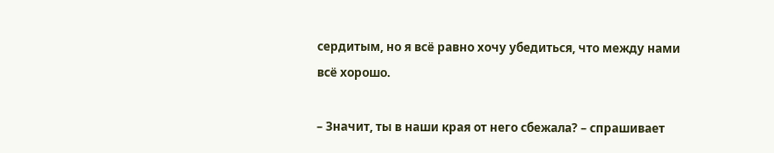сердитым, но я всё равно хочу убедиться, что между нами всё хорошо.

– Значит, ты в наши края от него сбежала? – спрашивает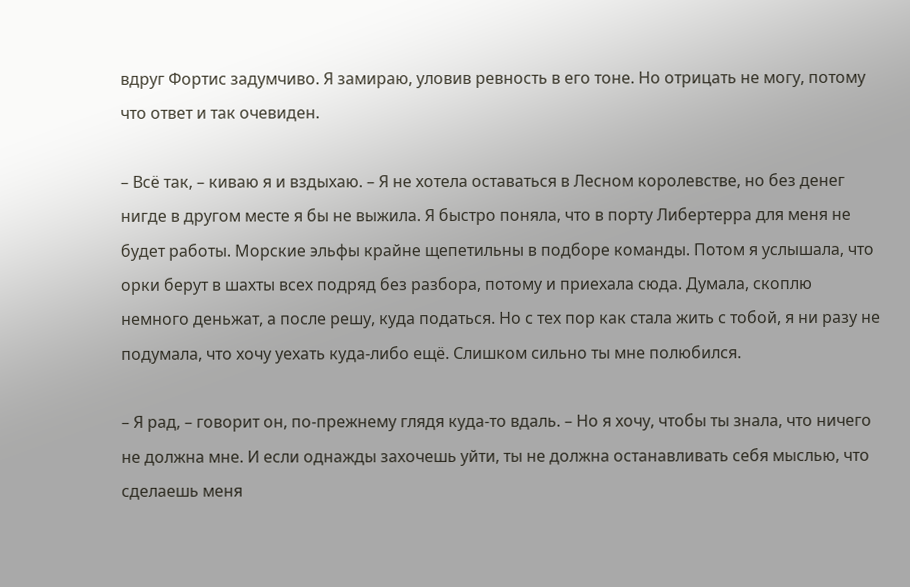вдруг Фортис задумчиво. Я замираю, уловив ревность в его тоне. Но отрицать не могу, потому что ответ и так очевиден.

– Всё так, – киваю я и вздыхаю. – Я не хотела оставаться в Лесном королевстве, но без денег нигде в другом месте я бы не выжила. Я быстро поняла, что в порту Либертерра для меня не будет работы. Морские эльфы крайне щепетильны в подборе команды. Потом я услышала, что орки берут в шахты всех подряд без разбора, потому и приехала сюда. Думала, скоплю немного деньжат, а после решу, куда податься. Но с тех пор как стала жить с тобой, я ни разу не подумала, что хочу уехать куда-либо ещё. Слишком сильно ты мне полюбился.

– Я рад, – говорит он, по-прежнему глядя куда-то вдаль. – Но я хочу, чтобы ты знала, что ничего не должна мне. И если однажды захочешь уйти, ты не должна останавливать себя мыслью, что сделаешь меня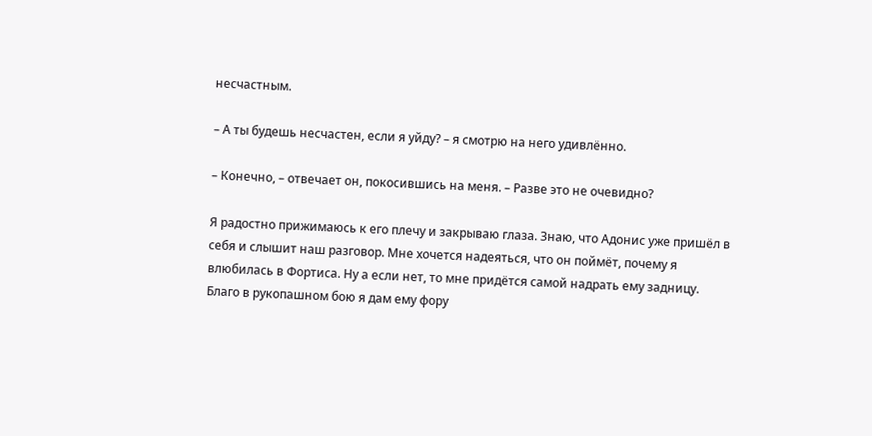несчастным.

– А ты будешь несчастен, если я уйду? – я смотрю на него удивлённо.

– Конечно, – отвечает он, покосившись на меня. – Разве это не очевидно?

Я радостно прижимаюсь к его плечу и закрываю глаза. Знаю, что Адонис уже пришёл в себя и слышит наш разговор. Мне хочется надеяться, что он поймёт, почему я влюбилась в Фортиса. Ну а если нет, то мне придётся самой надрать ему задницу. Благо в рукопашном бою я дам ему фору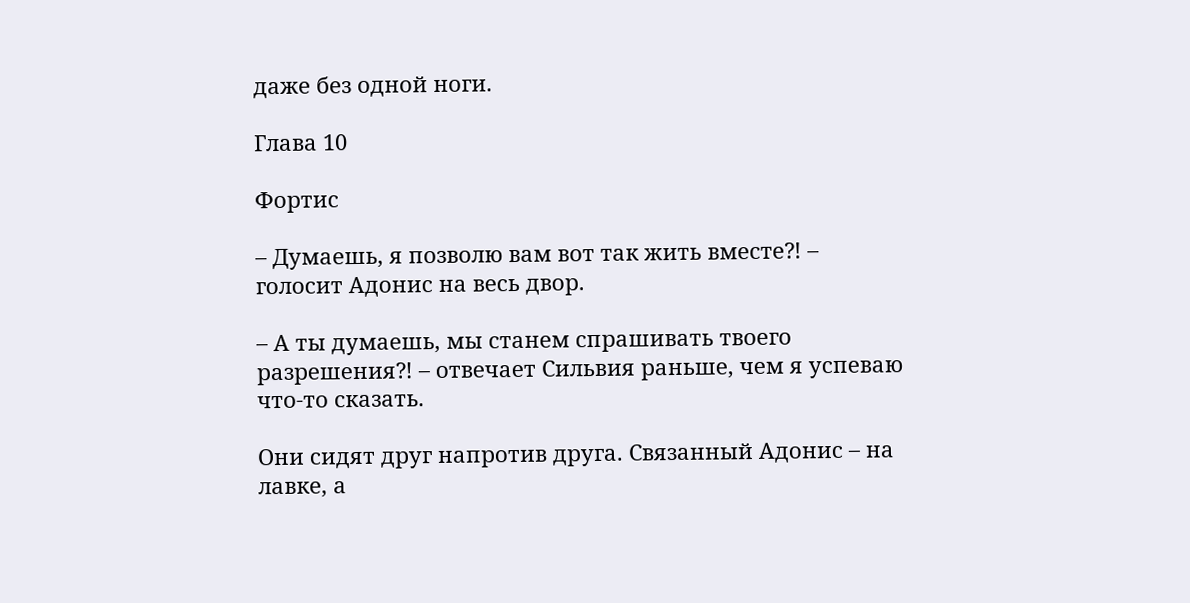даже без одной ноги.

Глава 10

Фортис

– Думаешь, я позволю вам вот так жить вместе⁈ – голосит Адонис на весь двор.

– А ты думаешь, мы станем спрашивать твоего разрешения⁈ – отвечает Сильвия раньше, чем я успеваю что-то сказать.

Они сидят друг напротив друга. Связанный Адонис – на лавке, а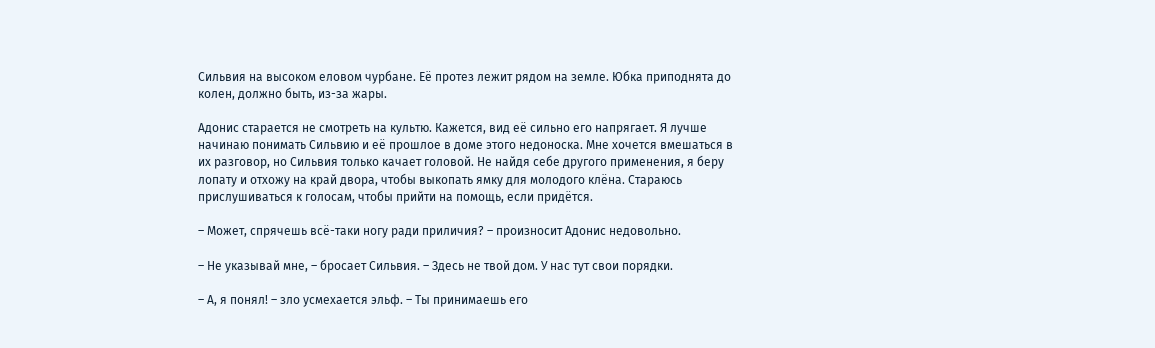Сильвия на высоком еловом чурбане. Её протез лежит рядом на земле. Юбка приподнята до колен, должно быть, из-за жары.

Адонис старается не смотреть на культю. Кажется, вид её сильно его напрягает. Я лучше начинаю понимать Сильвию и её прошлое в доме этого недоноска. Мне хочется вмешаться в их разговор, но Сильвия только качает головой. Не найдя себе другого применения, я беру лопату и отхожу на край двора, чтобы выкопать ямку для молодого клёна. Стараюсь прислушиваться к голосам, чтобы прийти на помощь, если придётся.

– Может, спрячешь всё-таки ногу ради приличия? – произносит Адонис недовольно.

– Не указывай мне, – бросает Сильвия. – Здесь не твой дом. У нас тут свои порядки.

– А, я понял! – зло усмехается эльф. – Ты принимаешь его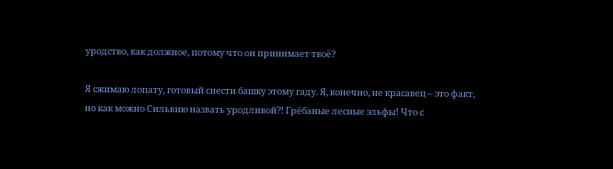уродство, как должное, потому что он принимает твоё?

Я сжимаю лопату, готовый снести башку этому гаду. Я, конечно, не красавец – это факт, но как можно Сильвию назвать уродливой⁈ Грёбаные лесные эльфы! Что с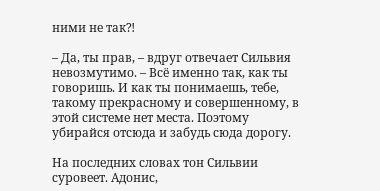ними не так⁈

– Да, ты прав, – вдруг отвечает Сильвия невозмутимо. – Всё именно так, как ты говоришь. И как ты понимаешь, тебе, такому прекрасному и совершенному, в этой системе нет места. Поэтому убирайся отсюда и забудь сюда дорогу.

На последних словах тон Сильвии суровеет. Адонис,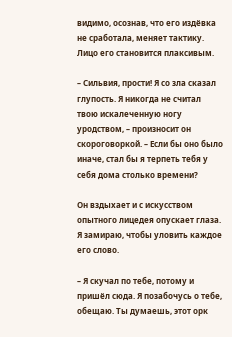видимо, осознав, что его издёвка не сработала, меняет тактику. Лицо его становится плаксивым.

– Сильвия, прости! Я со зла сказал глупость. Я никогда не считал твою искалеченную ногу уродством, – произносит он скороговоркой. – Если бы оно было иначе, стал бы я терпеть тебя у себя дома столько времени?

Он вздыхает и с искусством опытного лицедея опускает глаза. Я замираю, чтобы уловить каждое его слово.

– Я скучал по тебе, потому и пришёл сюда. Я позабочусь о тебе, обещаю. Ты думаешь, этот орк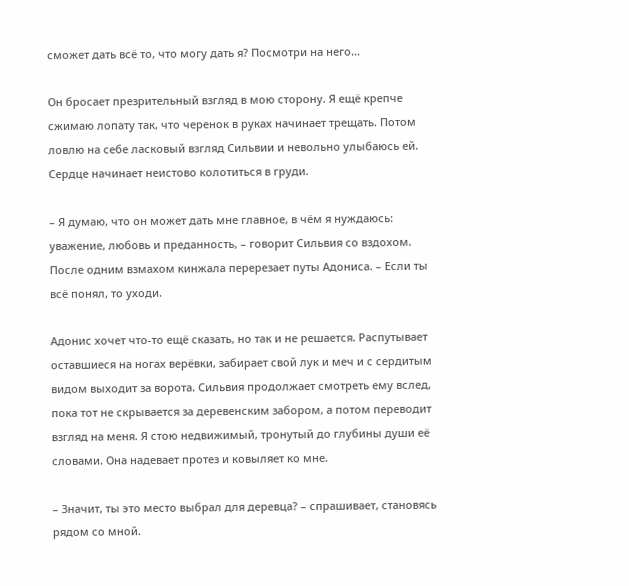сможет дать всё то, что могу дать я? Посмотри на него…

Он бросает презрительный взгляд в мою сторону. Я ещё крепче сжимаю лопату так, что черенок в руках начинает трещать. Потом ловлю на себе ласковый взгляд Сильвии и невольно улыбаюсь ей. Сердце начинает неистово колотиться в груди.

– Я думаю, что он может дать мне главное, в чём я нуждаюсь: уважение, любовь и преданность, – говорит Сильвия со вздохом. После одним взмахом кинжала перерезает путы Адониса. – Если ты всё понял, то уходи.

Адонис хочет что-то ещё сказать, но так и не решается. Распутывает оставшиеся на ногах верёвки, забирает свой лук и меч и с сердитым видом выходит за ворота. Сильвия продолжает смотреть ему вслед, пока тот не скрывается за деревенским забором, а потом переводит взгляд на меня. Я стою недвижимый, тронутый до глубины души её словами. Она надевает протез и ковыляет ко мне.

– Значит, ты это место выбрал для деревца? – спрашивает, становясь рядом со мной.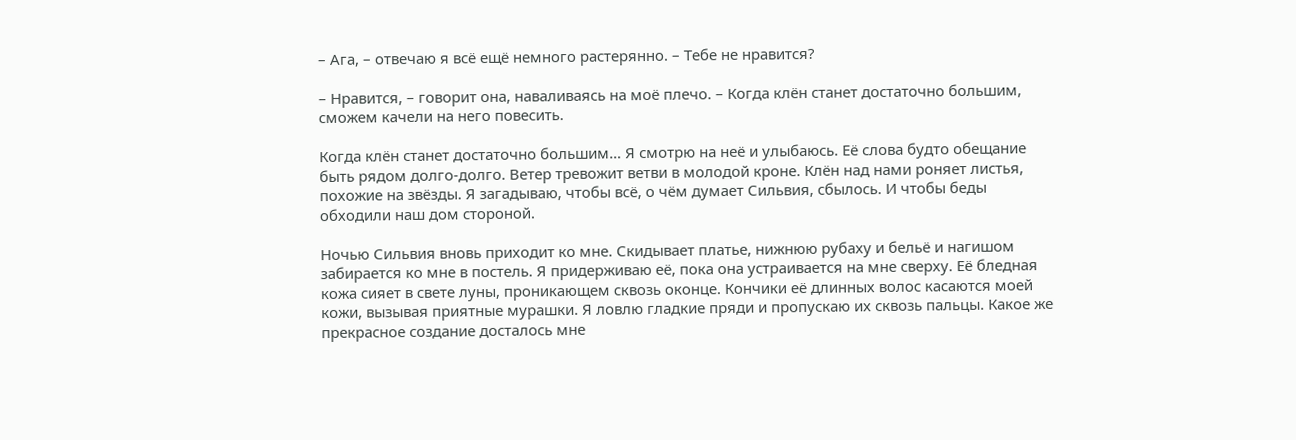– Ага, – отвечаю я всё ещё немного растерянно. – Тебе не нравится?

– Нравится, – говорит она, наваливаясь на моё плечо. – Когда клён станет достаточно большим, сможем качели на него повесить.

Когда клён станет достаточно большим… Я смотрю на неё и улыбаюсь. Её слова будто обещание быть рядом долго-долго. Ветер тревожит ветви в молодой кроне. Клён над нами роняет листья, похожие на звёзды. Я загадываю, чтобы всё, о чём думает Сильвия, сбылось. И чтобы беды обходили наш дом стороной.

Ночью Сильвия вновь приходит ко мне. Скидывает платье, нижнюю рубаху и бельё и нагишом забирается ко мне в постель. Я придерживаю её, пока она устраивается на мне сверху. Её бледная кожа сияет в свете луны, проникающем сквозь оконце. Кончики её длинных волос касаются моей кожи, вызывая приятные мурашки. Я ловлю гладкие пряди и пропускаю их сквозь пальцы. Какое же прекрасное создание досталось мне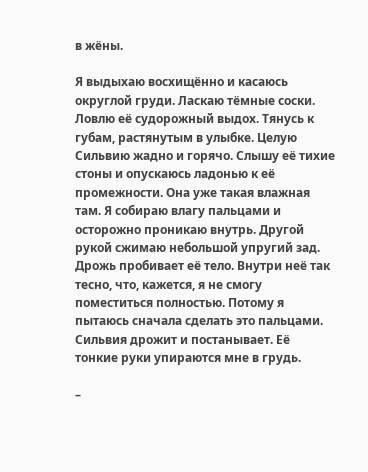в жёны.

Я выдыхаю восхищённо и касаюсь округлой груди. Ласкаю тёмные соски. Ловлю её судорожный выдох. Тянусь к губам, растянутым в улыбке. Целую Сильвию жадно и горячо. Слышу её тихие стоны и опускаюсь ладонью к её промежности. Она уже такая влажная там. Я собираю влагу пальцами и осторожно проникаю внутрь. Другой рукой сжимаю небольшой упругий зад. Дрожь пробивает её тело. Внутри неё так тесно, что, кажется, я не смогу поместиться полностью. Потому я пытаюсь сначала сделать это пальцами. Сильвия дрожит и постанывает. Её тонкие руки упираются мне в грудь.

–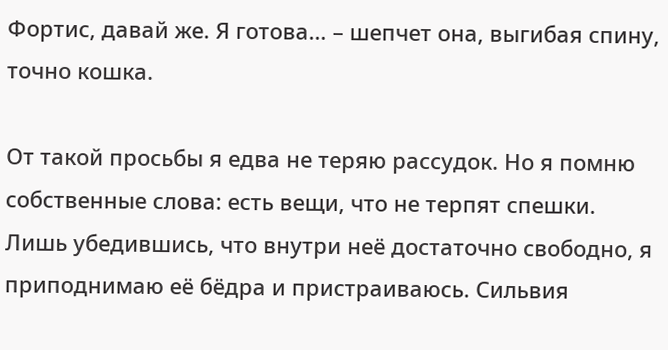Фортис, давай же. Я готова… – шепчет она, выгибая спину, точно кошка.

От такой просьбы я едва не теряю рассудок. Но я помню собственные слова: есть вещи, что не терпят спешки. Лишь убедившись, что внутри неё достаточно свободно, я приподнимаю её бёдра и пристраиваюсь. Сильвия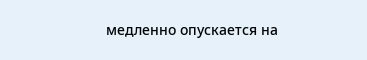медленно опускается на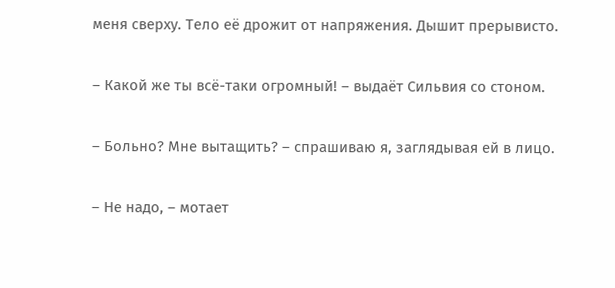меня сверху. Тело её дрожит от напряжения. Дышит прерывисто.

– Какой же ты всё-таки огромный! – выдаёт Сильвия со стоном.

– Больно? Мне вытащить? – спрашиваю я, заглядывая ей в лицо.

– Не надо, – мотает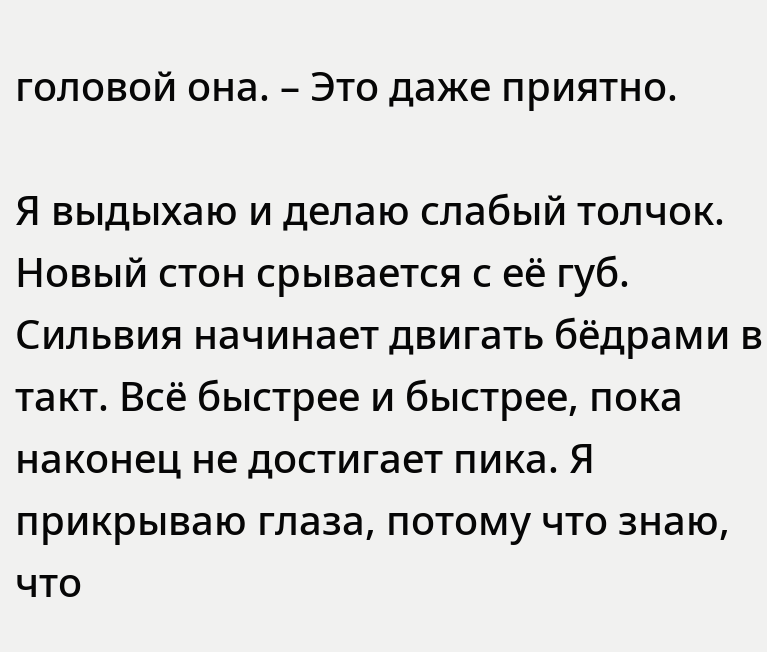головой она. – Это даже приятно.

Я выдыхаю и делаю слабый толчок. Новый стон срывается с её губ. Сильвия начинает двигать бёдрами в такт. Всё быстрее и быстрее, пока наконец не достигает пика. Я прикрываю глаза, потому что знаю, что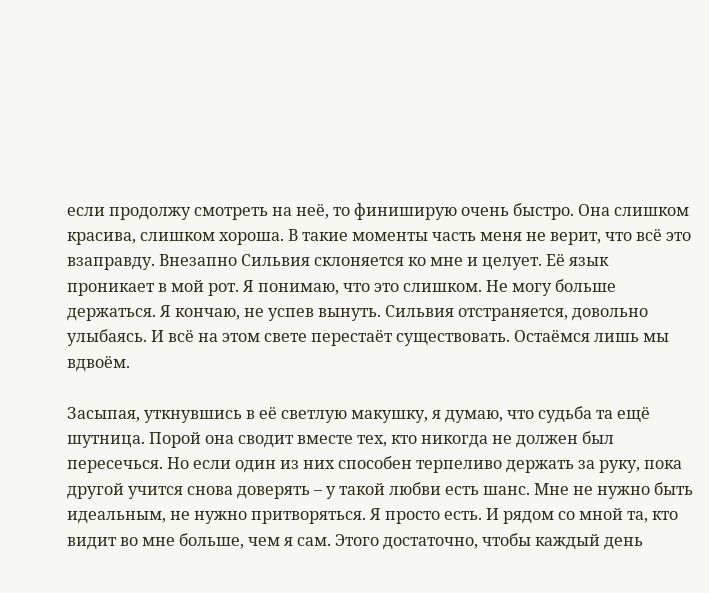если продолжу смотреть на неё, то финиширую очень быстро. Она слишком красива, слишком хороша. В такие моменты часть меня не верит, что всё это взаправду. Внезапно Сильвия склоняется ко мне и целует. Её язык проникает в мой рот. Я понимаю, что это слишком. Не могу больше держаться. Я кончаю, не успев вынуть. Сильвия отстраняется, довольно улыбаясь. И всё на этом свете перестаёт существовать. Остаёмся лишь мы вдвоём.

Засыпая, уткнувшись в её светлую макушку, я думаю, что судьба та ещё шутница. Порой она сводит вместе тех, кто никогда не должен был пересечься. Но если один из них способен терпеливо держать за руку, пока другой учится снова доверять – у такой любви есть шанс. Мне не нужно быть идеальным, не нужно притворяться. Я просто есть. И рядом со мной та, кто видит во мне больше, чем я сам. Этого достаточно, чтобы каждый день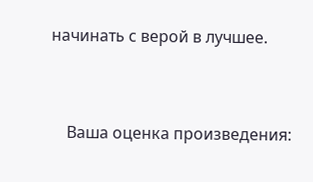начинать с верой в лучшее.


    Ваша оценка произведения: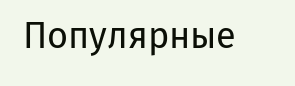Популярные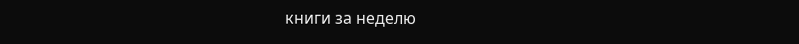книги за неделю